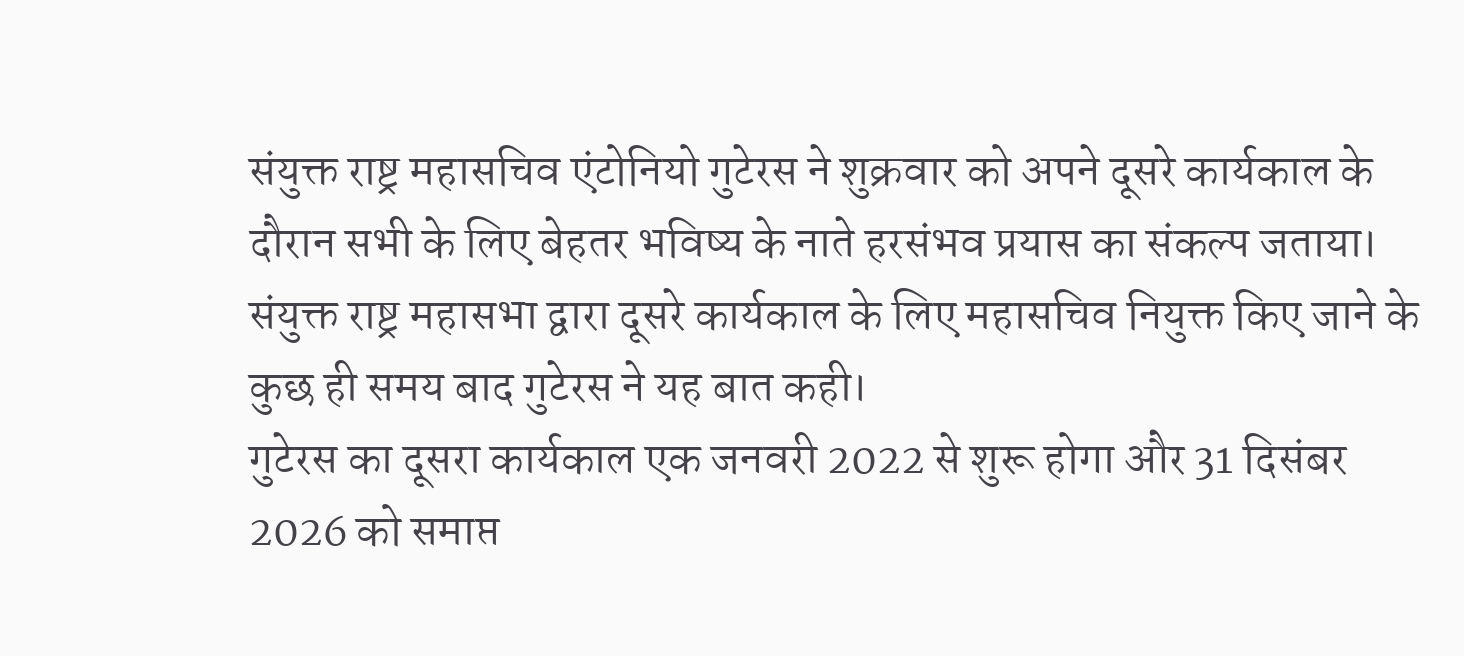संयुक्त राष्ट्र महासचिव एंटोनियो गुटेरस ने शुक्रवार को अपने दूसरे कार्यकाल के दौरान सभी के लिए बेहतर भविष्य के नाते हरसंभव प्रयास का संकल्प जताया। संयुक्त राष्ट्र महासभा द्वारा दूसरे कार्यकाल के लिए महासचिव नियुक्त किए जाने के कुछ ही समय बाद गुटेरस ने यह बात कही।
गुटेरस का दूसरा कार्यकाल एक जनवरी 2022 से शुरू होगा और 31 दिसंबर 2026 को समाप्त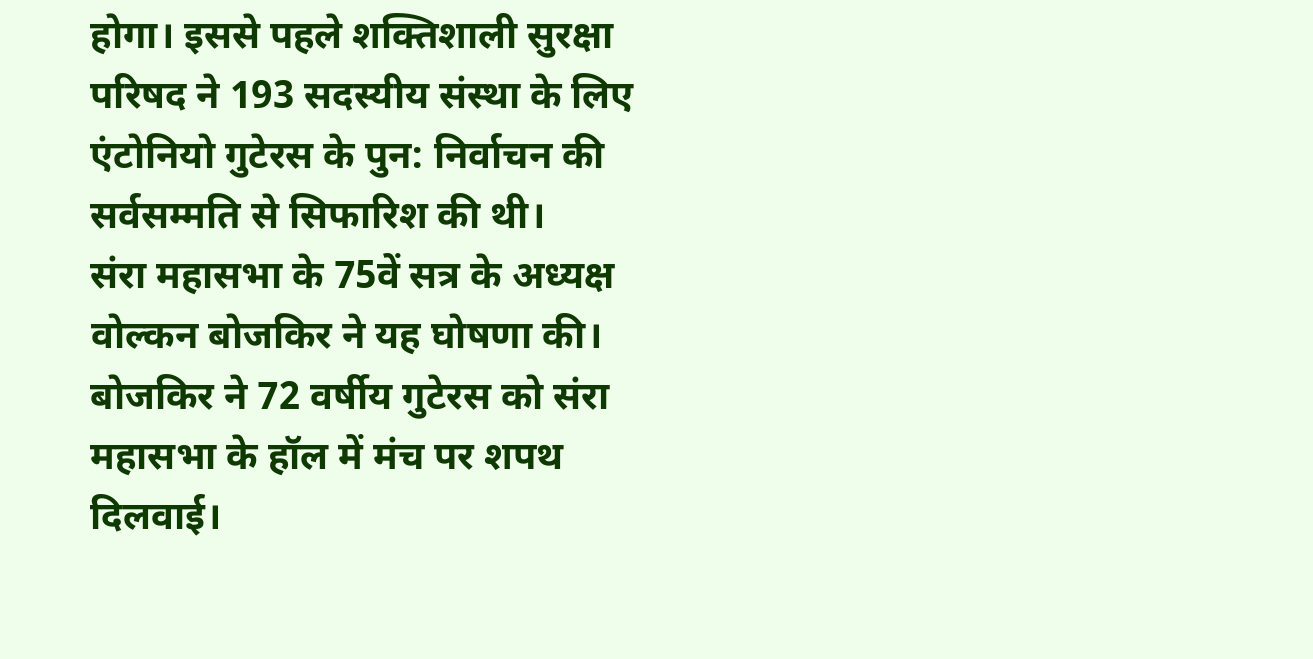होगा। इससे पहले शक्तिशाली सुरक्षा परिषद ने 193 सदस्यीय संस्था के लिए एंटोनियो गुटेरस के पुन: निर्वाचन की सर्वसम्मति से सिफारिश की थी।
संरा महासभा के 75वें सत्र के अध्यक्ष वोल्कन बोजकिर ने यह घोषणा की। बोजकिर ने 72 वर्षीय गुटेरस को संरा महासभा के हॉल में मंच पर शपथ दिलवाई।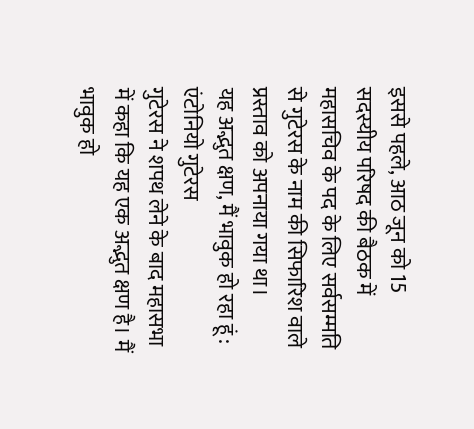इससे पहले, आठ जून को 15 सदस्यीय परिषद की बैठक में महासचिव के पद के लिए सर्वसम्मति से गुटेरस के नाम की सिफारिश वाले प्रस्ताव को अपनाया गया था।
यह अद्भुत क्षण, मैं भावुक हो रहा हूं : एंटोनियो गुटेरस
गुटेरस ने शपथ लेने के बाद महासभा में कहा कि यह एक अद्भुत क्षण है। मैं भावुक हो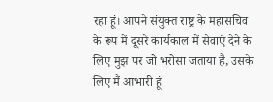रहा हूं। आपने संयुक्त राष्ट्र के महासचिव के रूप में दूसरे कार्यकाल में सेवाएं देने के लिए मुझ पर जो भरोसा जताया है, उसके लिए मैं आभारी हूं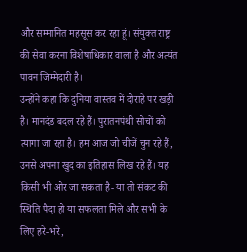और सम्मानित महसूस कर रहा हूं। संयुक्त राष्ट्र की सेवा करना विशेषाधिकार वाला है और अत्यंत पावन जिम्मेदारी है।
उन्होंने कहा कि दुनिया वास्तव में दोराहे पर खड़ी है। मानदंड बदल रहे हैं। पुरातनपंथी सोचों को त्यागा जा रहा है। हम आज जो चीजें चुन रहे हैं, उनसे अपना खुद का इतिहास लिख रहे हैं। यह किसी भी ओर जा सकता है- या तो संकट की स्थिति पैदा हो या सफलता मिले और सभी के लिए हरे-भरे,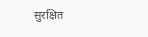सुरक्षित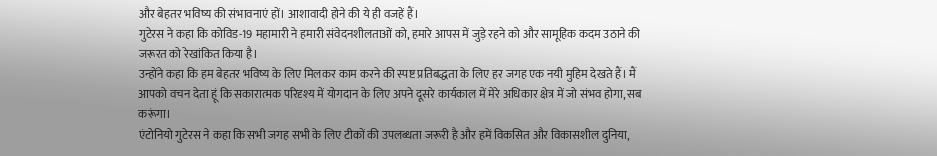और बेहतर भविष्य की संभावनाएं हों। आशावादी होने की ये ही वजहें हैं।
गुटेरस ने कहा कि कोविड-19 महामारी ने हमारी संवेदनशीलताओं को, हमारे आपस में जुड़े रहने को और सामूहिक कदम उठाने की जरूरत को रेखांकित किया है।
उन्होंने कहा कि हम बेहतर भविष्य के लिए मिलकर काम करने की स्पष्ट प्रतिबद्धता के लिए हर जगह एक नयी मुहिम देखते हैं। मैं आपको वचन देता हूं कि सकारात्मक परिदृश्य में योगदान के लिए अपने दूसरे कार्यकाल में मेरे अधिकार क्षेत्र में जो संभव होगा, सब करूंगा।
एंटोनियो गुटेरस ने कहा कि सभी जगह सभी के लिए टीकों की उपलब्धता जरूरी है और हमें विकसित और विकासशील दुनिया,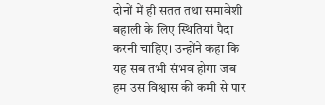दोनों में ही सतत तथा समावेशी बहाली के लिए स्थितियां पैदा करनी चाहिए। उन्होंने कहा कि यह सब तभी संभव होगा जब हम उस विश्वास की कमी से पार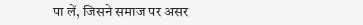पा लें, जिसने समाज पर असर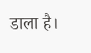डाला है।